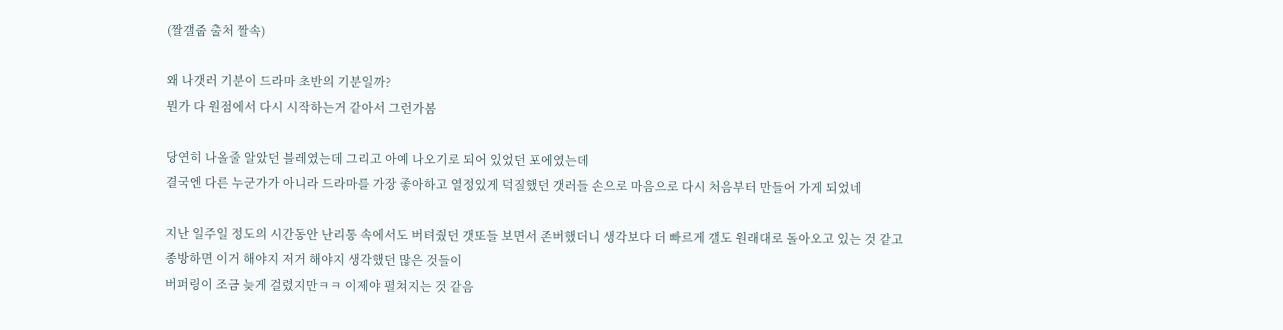(짤갤줍 출처 짤속)

왜 나갯러 기분이 드라마 초반의 기분일까?
뭔가 다 원점에서 다시 시작하는거 같아서 그런가봄

당연히 나올줄 알았던 블레였는데 그리고 아예 나오기로 되어 있었던 포에였는데
결국엔 다른 누군가가 아니라 드라마를 가장 좋아하고 열정있게 덕질했던 갯러들 손으로 마음으로 다시 처음부터 만들어 가게 되었네

지난 일주일 정도의 시간동안 난리통 속에서도 버텨줬던 갯또들 보면서 존버했더니 생각보다 더 빠르게 갤도 원래대로 돌아오고 있는 것 같고
종방하면 이거 해야지 저거 해야지 생각했던 많은 것들이
버퍼링이 조금 늦게 걸렸지만ㅋㅋ 이제야 펼쳐지는 것 같음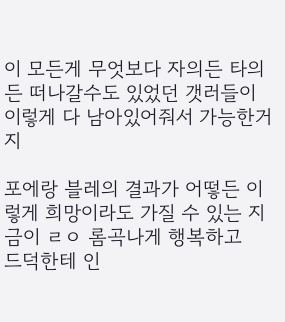이 모든게 무엇보다 자의든 타의든 떠나갈수도 있었던 갯러들이 이렇게 다 남아있어줘서 가능한거지

포에랑 블레의 결과가 어떻든 이렇게 희망이라도 가질 수 있는 지금이 ㄹㅇ 롬곡나게 행복하고
드덕한테 인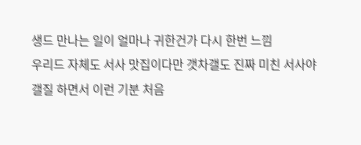생드 만나는 일이 얼마나 귀한건가 다시 한번 느낌
우리드 자체도 서사 맛집이다만 갯차갤도 진짜 미친 서사야
갤질 하면서 이런 기분 처음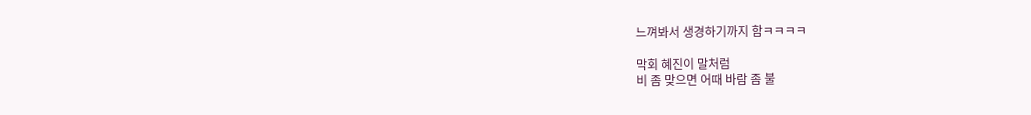느껴봐서 생경하기까지 함ㅋㅋㅋㅋ

막회 혜진이 말처럼
비 좀 맞으면 어때 바람 좀 불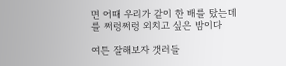면 어때 우리가 같이 한 배를 탔는데
를 쩌렁쩌렁 외치고 싶은 밤이다

여튼 잘해보자 갯러들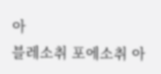아
블레소취 포에소취 아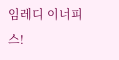임레디 이너피스!